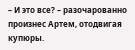– И это все? – разочарованно произнес Артем, отодвигая купюры.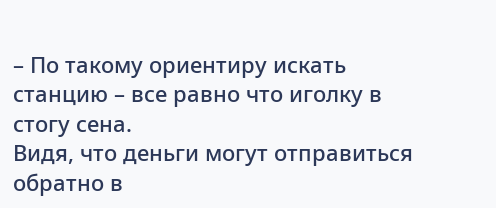– По такому ориентиру искать станцию – все равно что иголку в стогу сена.
Видя, что деньги могут отправиться обратно в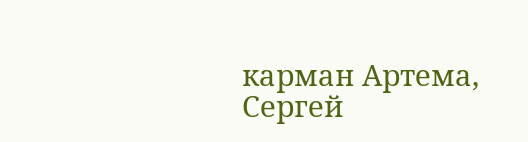карман Артема, Сергей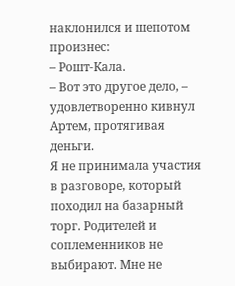наклонился и шепотом произнес:
– Рошт-Кала.
– Вот это другое дело, – удовлетворенно кивнул Артем, протягивая деньги.
Я не принимала участия в разговоре, который походил на базарный торг. Родителей и соплеменников не выбирают. Мне не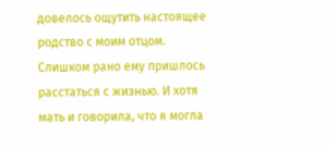довелось ощутить настоящее родство с моим отцом. Слишком рано ему пришлось расстаться с жизнью. И хотя мать и говорила, что я могла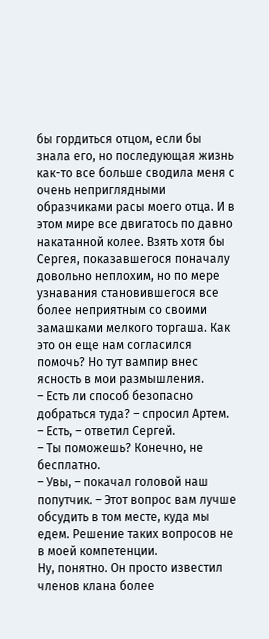бы гордиться отцом, если бы знала его, но последующая жизнь как-то все больше сводила меня с очень неприглядными образчиками расы моего отца. И в этом мире все двигатось по давно накатанной колее. Взять хотя бы Сергея, показавшегося поначалу довольно неплохим, но по мере узнавания становившегося все более неприятным со своими замашками мелкого торгаша. Как это он еще нам согласился помочь? Но тут вампир внес ясность в мои размышления.
– Есть ли способ безопасно добраться туда? – спросил Артем.
– Есть, – ответил Сергей.
– Ты поможешь? Конечно, не бесплатно.
– Увы, – покачал головой наш попутчик. – Этот вопрос вам лучше обсудить в том месте, куда мы едем. Решение таких вопросов не в моей компетенции.
Ну, понятно. Он просто известил членов клана более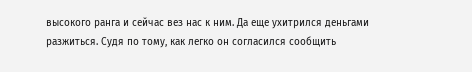высокого ранга и сейчас вез нас к ним. Да еще ухитрился деньгами разжиться. Судя по тому, как легко он согласился сообщить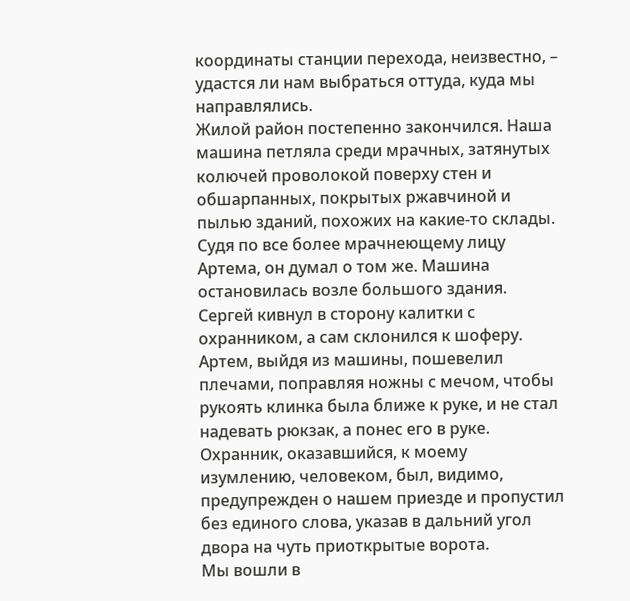координаты станции перехода, неизвестно, – удастся ли нам выбраться оттуда, куда мы направлялись.
Жилой район постепенно закончился. Наша машина петляла среди мрачных, затянутых колючей проволокой поверху стен и обшарпанных, покрытых ржавчиной и пылью зданий, похожих на какие-то склады.
Судя по все более мрачнеющему лицу Артема, он думал о том же. Машина остановилась возле большого здания. Сергей кивнул в сторону калитки с охранником, а сам склонился к шоферу.
Артем, выйдя из машины, пошевелил плечами, поправляя ножны с мечом, чтобы рукоять клинка была ближе к руке, и не стал надевать рюкзак, а понес его в руке.
Охранник, оказавшийся, к моему изумлению, человеком, был, видимо, предупрежден о нашем приезде и пропустил без единого слова, указав в дальний угол двора на чуть приоткрытые ворота.
Мы вошли в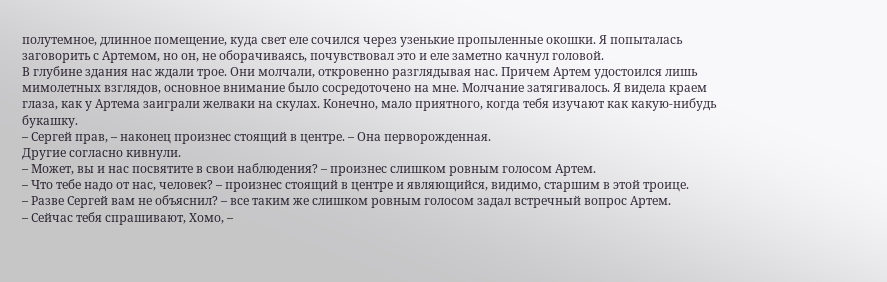полутемное, длинное помещение, куда свет еле сочился через узенькие пропыленные окошки. Я попыталась заговорить с Артемом, но он, не оборачиваясь, почувствовал это и еле заметно качнул головой.
В глубине здания нас ждали трое. Они молчали, откровенно разглядывая нас. Причем Артем удостоился лишь мимолетных взглядов, основное внимание было сосредоточено на мне. Молчание затягивалось. Я видела краем глаза, как у Артема заиграли желваки на скулах. Конечно, мало приятного, когда тебя изучают как какую-нибудь букашку.
– Сергей прав, – наконец произнес стоящий в центре. – Она перворожденная.
Другие согласно кивнули.
– Может, вы и нас посвятите в свои наблюдения? – произнес слишком ровным голосом Артем.
– Что тебе надо от нас, человек? – произнес стоящий в центре и являющийся, видимо, старшим в этой троице.
– Разве Сергей вам не объяснил? – все таким же слишком ровным голосом задал встречный вопрос Артем.
– Сейчас тебя спрашивают, Хомо, –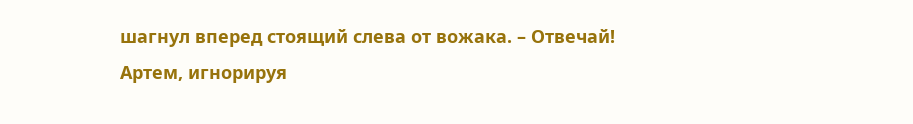шагнул вперед стоящий слева от вожака. – Отвечай!
Артем, игнорируя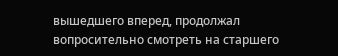вышедшего вперед, продолжал вопросительно смотреть на старшего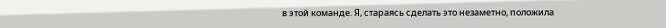в этой команде. Я, стараясь сделать это незаметно, положила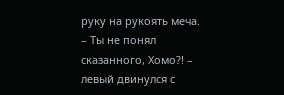руку на рукоять меча.
– Ты не понял сказанного, Хомо?! – левый двинулся с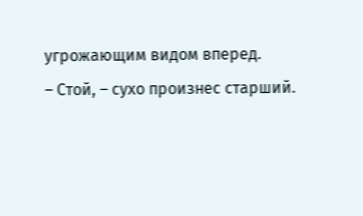угрожающим видом вперед.
– Стой, – сухо произнес старший.